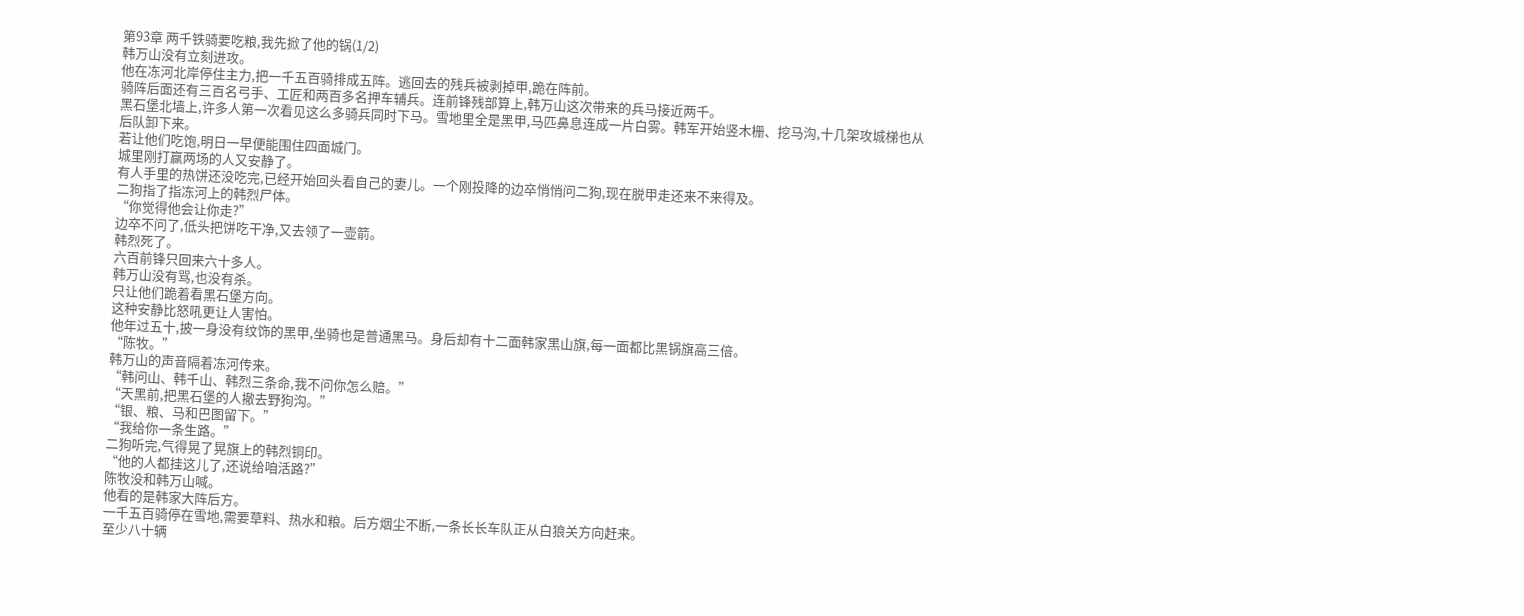第93章 两千铁骑要吃粮,我先掀了他的锅(1/2)
韩万山没有立刻进攻。
他在冻河北岸停住主力,把一千五百骑排成五阵。逃回去的残兵被剥掉甲,跪在阵前。
骑阵后面还有三百名弓手、工匠和两百多名押车辅兵。连前锋残部算上,韩万山这次带来的兵马接近两千。
黑石堡北墙上,许多人第一次看见这么多骑兵同时下马。雪地里全是黑甲,马匹鼻息连成一片白雾。韩军开始竖木栅、挖马沟,十几架攻城梯也从后队卸下来。
若让他们吃饱,明日一早便能围住四面城门。
城里刚打赢两场的人又安静了。
有人手里的热饼还没吃完,已经开始回头看自己的妻儿。一个刚投降的边卒悄悄问二狗,现在脱甲走还来不来得及。
二狗指了指冻河上的韩烈尸体。
“你觉得他会让你走?”
边卒不问了,低头把饼吃干净,又去领了一壶箭。
韩烈死了。
六百前锋只回来六十多人。
韩万山没有骂,也没有杀。
只让他们跪着看黑石堡方向。
这种安静比怒吼更让人害怕。
他年过五十,披一身没有纹饰的黑甲,坐骑也是普通黑马。身后却有十二面韩家黑山旗,每一面都比黑锅旗高三倍。
“陈牧。”
韩万山的声音隔着冻河传来。
“韩问山、韩千山、韩烈三条命,我不问你怎么赔。”
“天黑前,把黑石堡的人撤去野狗沟。”
“银、粮、马和巴图留下。”
“我给你一条生路。”
二狗听完,气得晃了晃旗上的韩烈铜印。
“他的人都挂这儿了,还说给咱活路?”
陈牧没和韩万山喊。
他看的是韩家大阵后方。
一千五百骑停在雪地,需要草料、热水和粮。后方烟尘不断,一条长长车队正从白狼关方向赶来。
至少八十辆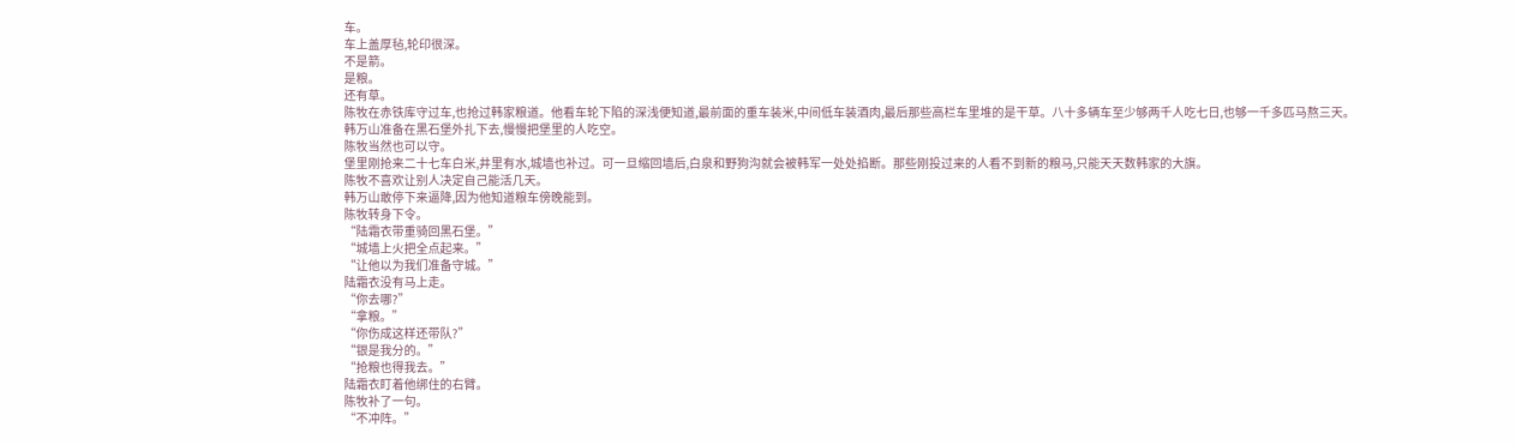车。
车上盖厚毡,轮印很深。
不是箭。
是粮。
还有草。
陈牧在赤铁库守过车,也抢过韩家粮道。他看车轮下陷的深浅便知道,最前面的重车装米,中间低车装酒肉,最后那些高栏车里堆的是干草。八十多辆车至少够两千人吃七日,也够一千多匹马熬三天。
韩万山准备在黑石堡外扎下去,慢慢把堡里的人吃空。
陈牧当然也可以守。
堡里刚抢来二十七车白米,井里有水,城墙也补过。可一旦缩回墙后,白泉和野狗沟就会被韩军一处处掐断。那些刚投过来的人看不到新的粮马,只能天天数韩家的大旗。
陈牧不喜欢让别人决定自己能活几天。
韩万山敢停下来逼降,因为他知道粮车傍晚能到。
陈牧转身下令。
“陆霜衣带重骑回黑石堡。”
“城墙上火把全点起来。”
“让他以为我们准备守城。”
陆霜衣没有马上走。
“你去哪?”
“拿粮。”
“你伤成这样还带队?”
“银是我分的。”
“抢粮也得我去。”
陆霜衣盯着他绑住的右臂。
陈牧补了一句。
“不冲阵。”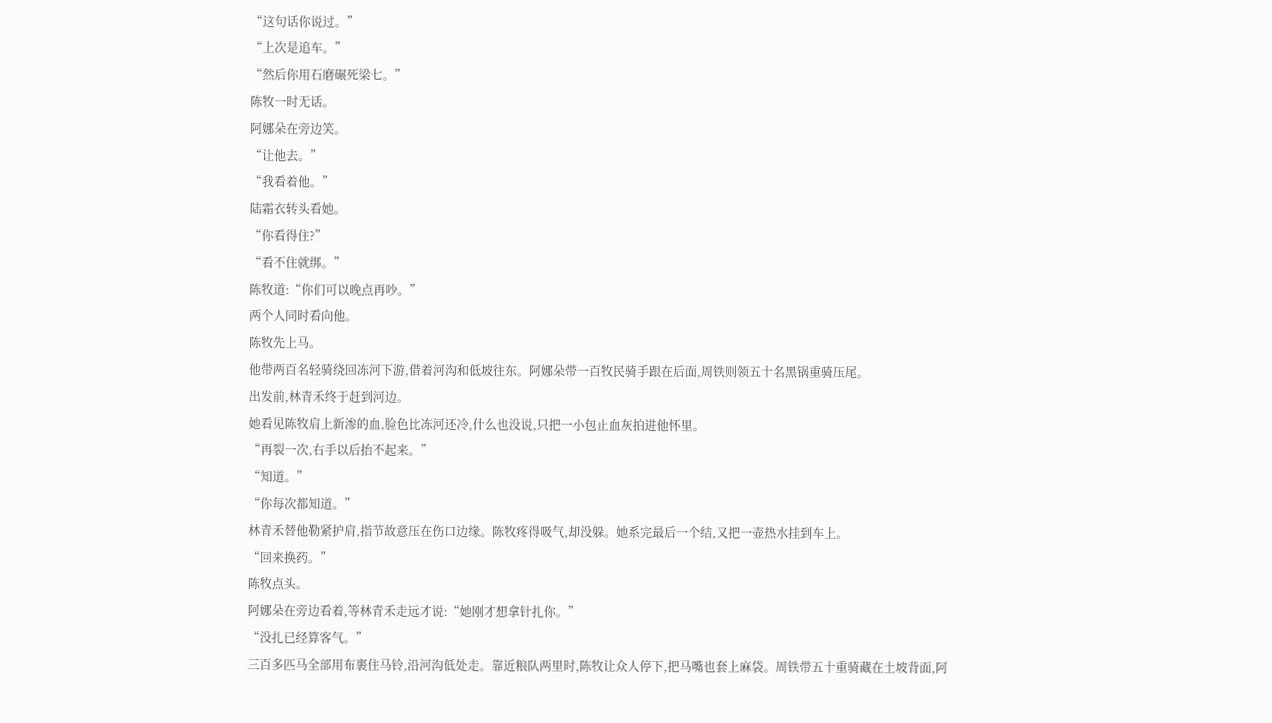“这句话你说过。”
“上次是追车。”
“然后你用石磨碾死梁七。”
陈牧一时无话。
阿娜朵在旁边笑。
“让他去。”
“我看着他。”
陆霜衣转头看她。
“你看得住?”
“看不住就绑。”
陈牧道:“你们可以晚点再吵。”
两个人同时看向他。
陈牧先上马。
他带两百名轻骑绕回冻河下游,借着河沟和低坡往东。阿娜朵带一百牧民骑手跟在后面,周铁则领五十名黑锅重骑压尾。
出发前,林青禾终于赶到河边。
她看见陈牧肩上新渗的血,脸色比冻河还冷,什么也没说,只把一小包止血灰拍进他怀里。
“再裂一次,右手以后抬不起来。”
“知道。”
“你每次都知道。”
林青禾替他勒紧护肩,指节故意压在伤口边缘。陈牧疼得吸气,却没躲。她系完最后一个结,又把一壶热水挂到车上。
“回来换药。”
陈牧点头。
阿娜朵在旁边看着,等林青禾走远才说:“她刚才想拿针扎你。”
“没扎已经算客气。”
三百多匹马全部用布裹住马铃,沿河沟低处走。靠近粮队两里时,陈牧让众人停下,把马嘴也套上麻袋。周铁带五十重骑藏在土坡背面,阿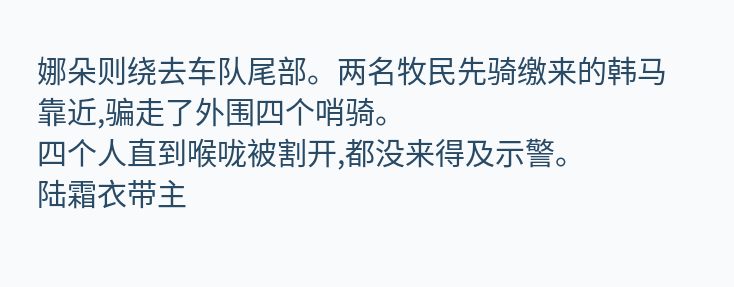娜朵则绕去车队尾部。两名牧民先骑缴来的韩马靠近,骗走了外围四个哨骑。
四个人直到喉咙被割开,都没来得及示警。
陆霜衣带主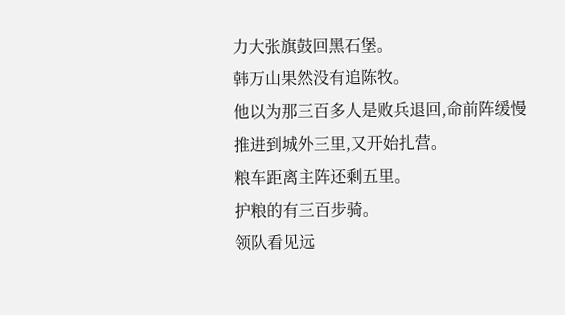力大张旗鼓回黑石堡。
韩万山果然没有追陈牧。
他以为那三百多人是败兵退回,命前阵缓慢推进到城外三里,又开始扎营。
粮车距离主阵还剩五里。
护粮的有三百步骑。
领队看见远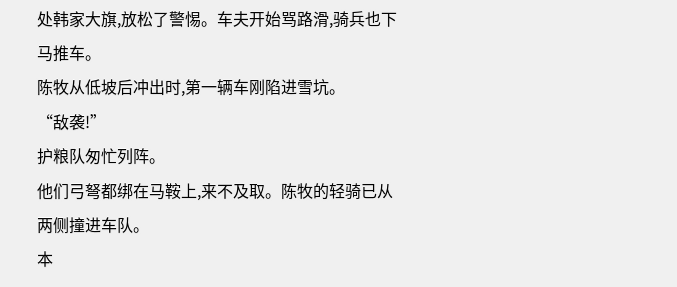处韩家大旗,放松了警惕。车夫开始骂路滑,骑兵也下马推车。
陈牧从低坡后冲出时,第一辆车刚陷进雪坑。
“敌袭!”
护粮队匆忙列阵。
他们弓弩都绑在马鞍上,来不及取。陈牧的轻骑已从两侧撞进车队。
本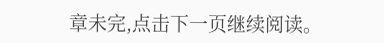章未完,点击下一页继续阅读。